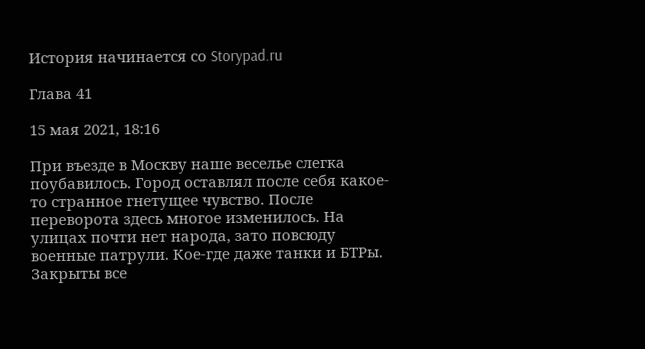История начинается со Storypad.ru

Глава 41

15 мая 2021, 18:16

При въезде в Москву наше веселье слегка поубавилось. Город оставлял после себя какое-то странное гнетущее чувство. После переворота здесь многое изменилось. На улицах почти нет народа, зато повсюду военные патрули. Кое-где даже танки и БТРы. Закрыты все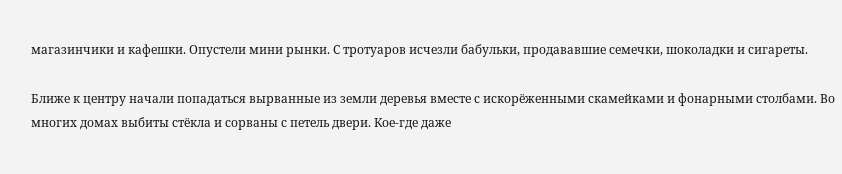магазинчики и кафешки. Опустели мини рынки. С тротуаров исчезли бабульки, продававшие семечки, шоколадки и сигареты.

Ближе к центру начали попадаться вырванные из земли деревья вместе с искорёженными скамейками и фонарными столбами. Во многих домах выбиты стёкла и сорваны с петель двери. Кое-где даже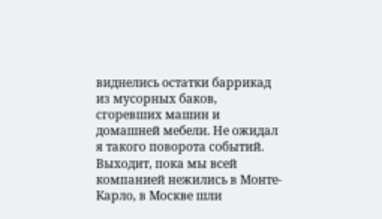виднелись остатки баррикад из мусорных баков, сгоревших машин и домашней мебели. Не ожидал я такого поворота событий. Выходит, пока мы всей компанией нежились в Монте-Карло, в Москве шли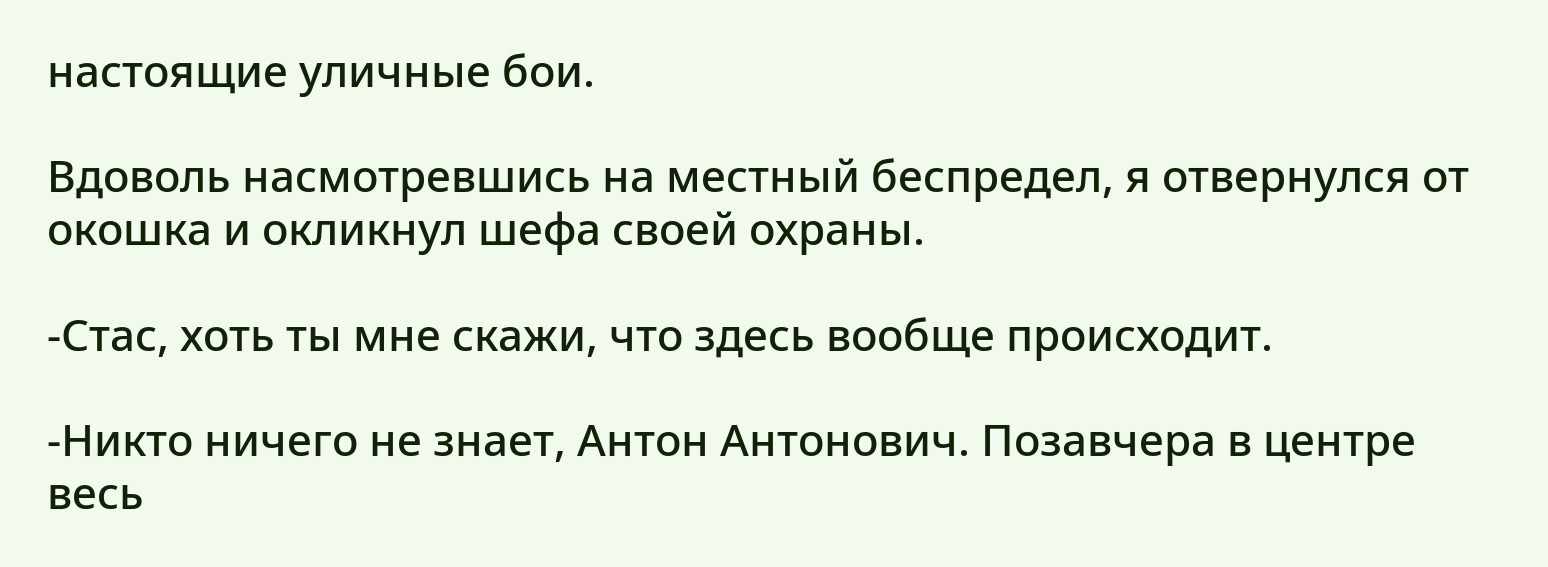настоящие уличные бои.

Вдоволь насмотревшись на местный беспредел, я отвернулся от окошка и окликнул шефа своей охраны.

-Стас, хоть ты мне скажи, что здесь вообще происходит.

-Никто ничего не знает, Антон Антонович. Позавчера в центре весь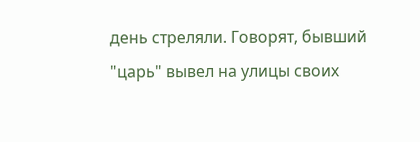день стреляли. Говорят, бывший "царь" вывел на улицы своих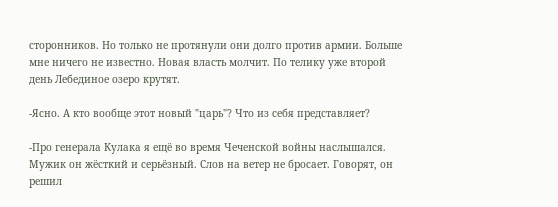сторонников. Но только не протянули они долго против армии. Больше мне ничего не известно. Новая власть молчит. По телику уже второй день Лебединое озеро крутят.

-Ясно. А кто вообще этот новый "царь"? Что из себя представляет?

-Про генерала Кулака я ещё во время Чеченской войны наслышался. Мужик он жёсткий и серьёзный. Слов на ветер не бросает. Говорят, он решил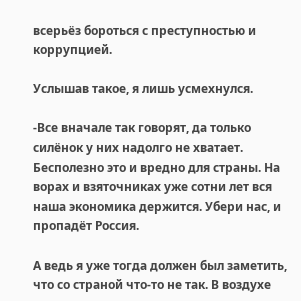всерьёз бороться с преступностью и коррупцией.

Услышав такое, я лишь усмехнулся.

-Все вначале так говорят, да только силёнок у них надолго не хватает. Бесполезно это и вредно для страны. На ворах и взяточниках уже сотни лет вся наша экономика держится. Убери нас, и пропадёт Россия.

А ведь я уже тогда должен был заметить, что со страной что-то не так. В воздухе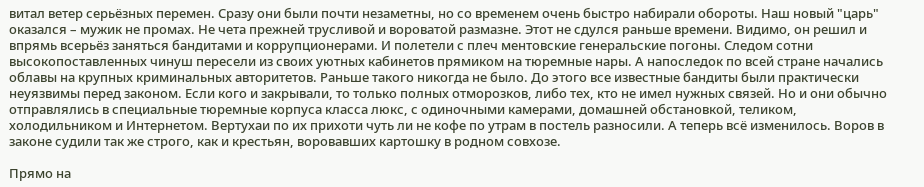витал ветер серьёзных перемен. Сразу они были почти незаметны, но со временем очень быстро набирали обороты. Наш новый "царь" оказался – мужик не промах. Не чета прежней трусливой и вороватой размазне. Этот не сдулся раньше времени. Видимо, он решил и впрямь всерьёз заняться бандитами и коррупционерами. И полетели с плеч ментовские генеральские погоны. Следом сотни высокопоставленных чинуш пересели из своих уютных кабинетов прямиком на тюремные нары. А напоследок по всей стране начались облавы на крупных криминальных авторитетов. Раньше такого никогда не было. До этого все известные бандиты были практически неуязвимы перед законом. Если кого и закрывали, то только полных отморозков, либо тех, кто не имел нужных связей. Но и они обычно отправлялись в специальные тюремные корпуса класса люкс, с одиночными камерами, домашней обстановкой, теликом, холодильником и Интернетом. Вертухаи по их прихоти чуть ли не кофе по утрам в постель разносили. А теперь всё изменилось. Воров в законе судили так же строго, как и крестьян, воровавших картошку в родном совхозе.

Прямо на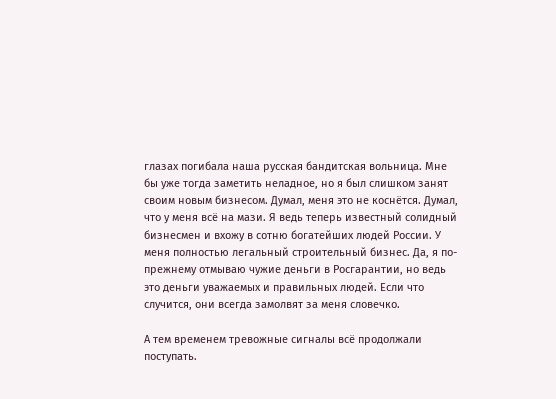глазах погибала наша русская бандитская вольница. Мне бы уже тогда заметить неладное, но я был слишком занят своим новым бизнесом. Думал, меня это не коснётся. Думал, что у меня всё на мази. Я ведь теперь известный солидный бизнесмен и вхожу в сотню богатейших людей России. У меня полностью легальный строительный бизнес. Да, я по-прежнему отмываю чужие деньги в Росгарантии, но ведь это деньги уважаемых и правильных людей. Если что случится, они всегда замолвят за меня словечко.

А тем временем тревожные сигналы всё продолжали поступать.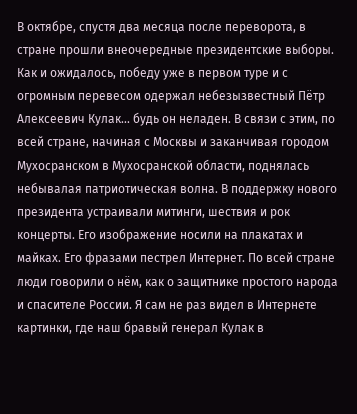В октябре, спустя два месяца после переворота, в стране прошли внеочередные президентские выборы. Как и ожидалось, победу уже в первом туре и с огромным перевесом одержал небезызвестный Пётр Алексеевич Кулак... будь он неладен. В связи с этим, по всей стране, начиная с Москвы и заканчивая городом Мухосранском в Мухосранской области, поднялась небывалая патриотическая волна. В поддержку нового президента устраивали митинги, шествия и рок концерты. Его изображение носили на плакатах и майках. Его фразами пестрел Интернет. По всей стране люди говорили о нём, как о защитнике простого народа и спасителе России. Я сам не раз видел в Интернете картинки, где наш бравый генерал Кулак в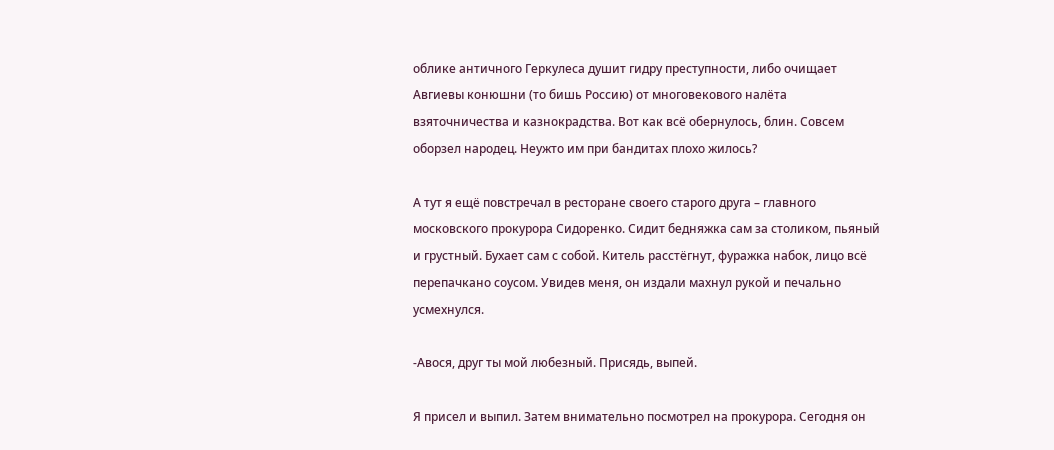облике античного Геркулеса душит гидру преступности, либо очищает Авгиевы конюшни (то бишь Россию) от многовекового налёта взяточничества и казнокрадства. Вот как всё обернулось, блин. Совсем оборзел народец. Неужто им при бандитах плохо жилось?

А тут я ещё повстречал в ресторане своего старого друга – главного московского прокурора Сидоренко. Сидит бедняжка сам за столиком, пьяный и грустный. Бухает сам с собой. Китель расстёгнут, фуражка набок, лицо всё перепачкано соусом. Увидев меня, он издали махнул рукой и печально усмехнулся.

-Авося, друг ты мой любезный. Присядь, выпей.

Я присел и выпил. Затем внимательно посмотрел на прокурора. Сегодня он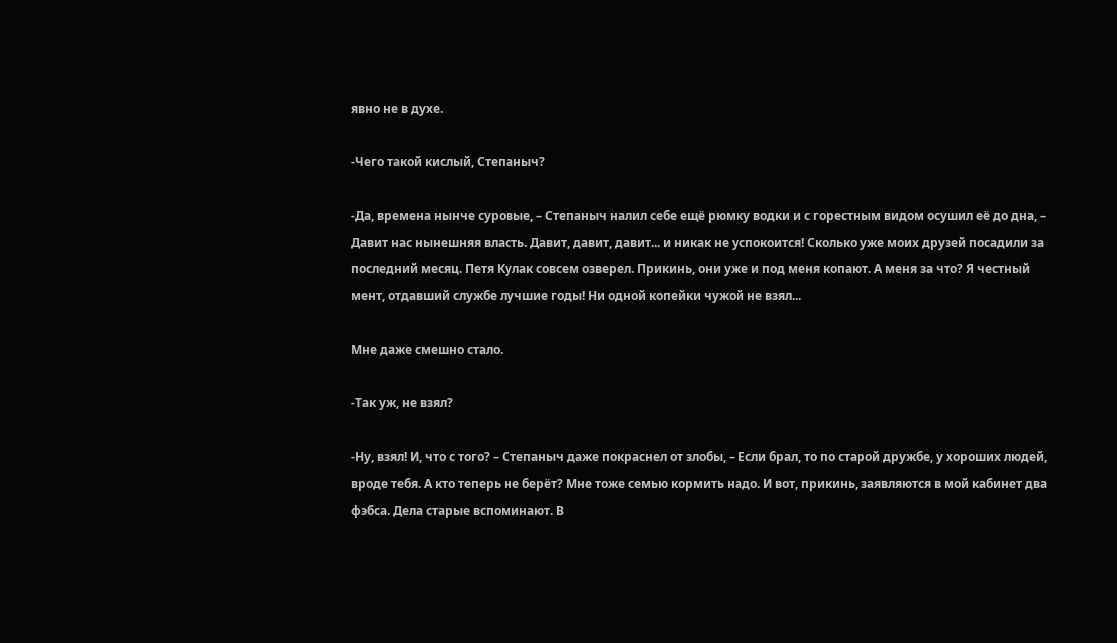явно не в духе.

-Чего такой кислый, Степаныч?

-Да, времена нынче суровые, – Степаныч налил себе ещё рюмку водки и с горестным видом осушил её до дна, – Давит нас нынешняя власть. Давит, давит, давит... и никак не успокоится! Сколько уже моих друзей посадили за последний месяц. Петя Кулак совсем озверел. Прикинь, они уже и под меня копают. А меня за что? Я честный мент, отдавший службе лучшие годы! Ни одной копейки чужой не взял...

Мне даже смешно стало.

-Так уж, не взял?

-Ну, взял! И, что с того? – Степаныч даже покраснел от злобы, – Если брал, то по старой дружбе, у хороших людей, вроде тебя. А кто теперь не берёт? Мне тоже семью кормить надо. И вот, прикинь, заявляются в мой кабинет два фэбса. Дела старые вспоминают. В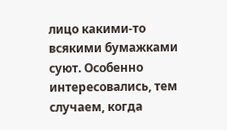лицо какими-то всякими бумажками суют. Особенно интересовались, тем случаем, когда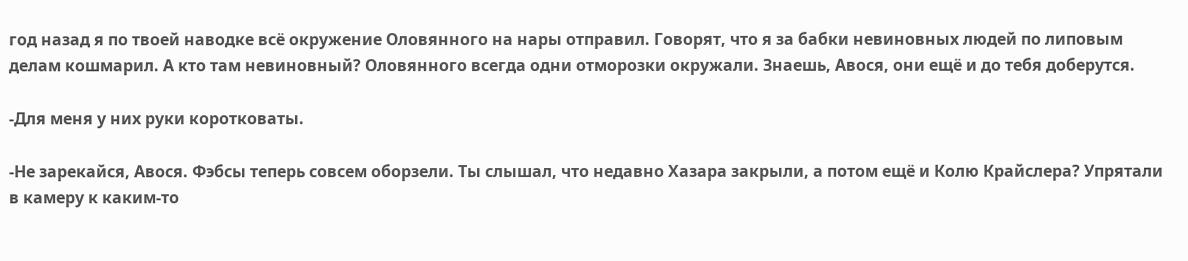год назад я по твоей наводке всё окружение Оловянного на нары отправил. Говорят, что я за бабки невиновных людей по липовым делам кошмарил. А кто там невиновный? Оловянного всегда одни отморозки окружали. Знаешь, Авося, они ещё и до тебя доберутся.

-Для меня у них руки коротковаты.

-Не зарекайся, Авося. Фэбсы теперь совсем оборзели. Ты слышал, что недавно Хазара закрыли, а потом ещё и Колю Крайслера? Упрятали в камеру к каким-то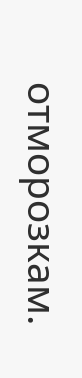отморозкам.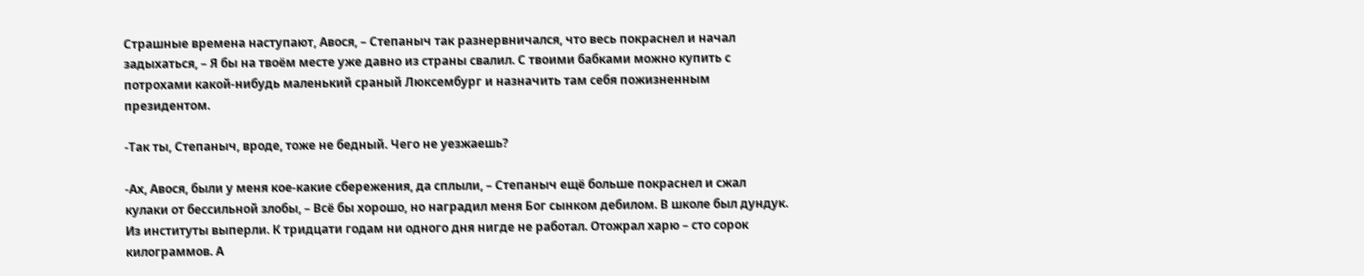Страшные времена наступают, Авося, – Степаныч так разнервничался, что весь покраснел и начал задыхаться, – Я бы на твоём месте уже давно из страны свалил. С твоими бабками можно купить с потрохами какой-нибудь маленький сраный Люксембург и назначить там себя пожизненным президентом.

-Так ты, Степаныч, вроде, тоже не бедный. Чего не уезжаешь?

-Ах, Авося, были у меня кое-какие сбережения, да сплыли, – Степаныч ещё больше покраснел и сжал кулаки от бессильной злобы, – Всё бы хорошо, но наградил меня Бог сынком дебилом. В школе был дундук. Из институты выперли. К тридцати годам ни одного дня нигде не работал. Отожрал харю – сто сорок килограммов. А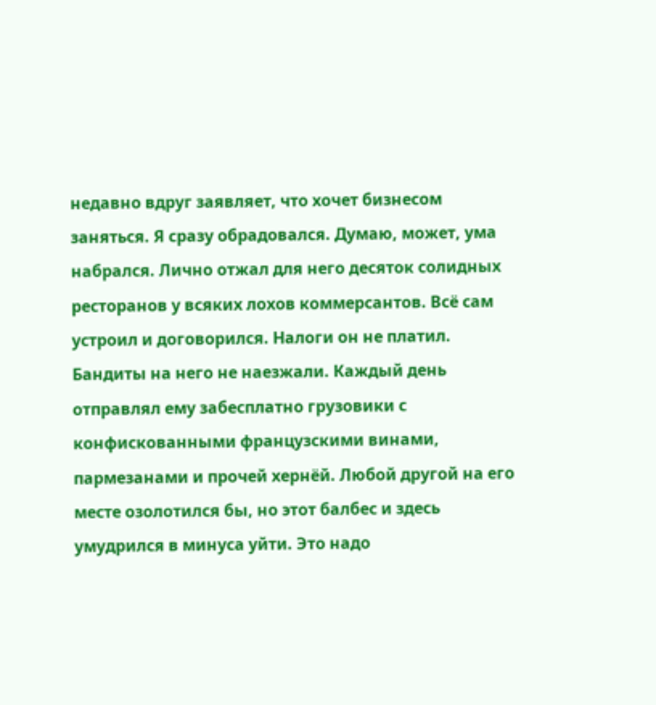недавно вдруг заявляет, что хочет бизнесом заняться. Я сразу обрадовался. Думаю, может, ума набрался. Лично отжал для него десяток солидных ресторанов у всяких лохов коммерсантов. Всё сам устроил и договорился. Налоги он не платил. Бандиты на него не наезжали. Каждый день отправлял ему забесплатно грузовики с конфискованными французскими винами, пармезанами и прочей хернёй. Любой другой на его месте озолотился бы, но этот балбес и здесь умудрился в минуса уйти. Это надо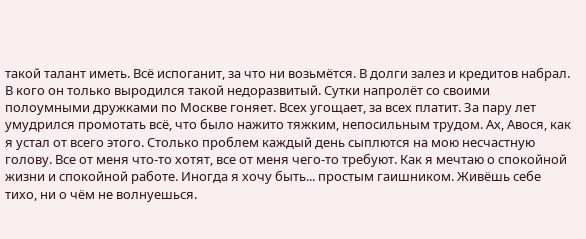такой талант иметь. Всё испоганит, за что ни возьмётся. В долги залез и кредитов набрал. В кого он только выродился такой недоразвитый. Сутки напролёт со своими полоумными дружками по Москве гоняет. Всех угощает, за всех платит. За пару лет умудрился промотать всё, что было нажито тяжким, непосильным трудом. Ах, Авося, как я устал от всего этого. Столько проблем каждый день сыплются на мою несчастную голову. Все от меня что-то хотят, все от меня чего-то требуют. Как я мечтаю о спокойной жизни и спокойной работе. Иногда я хочу быть... простым гаишником. Живёшь себе тихо, ни о чём не волнуешься.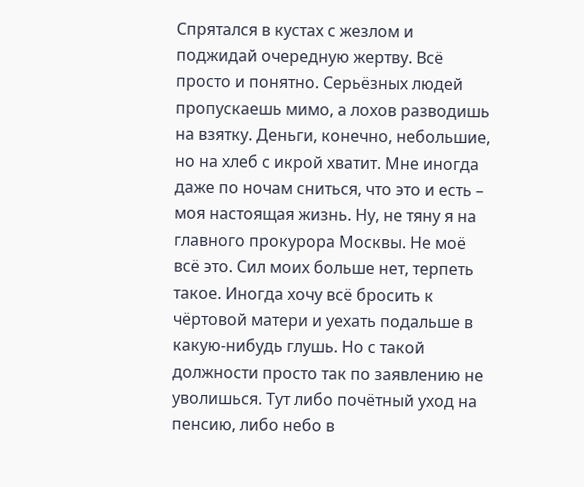Спрятался в кустах с жезлом и поджидай очередную жертву. Всё просто и понятно. Серьёзных людей пропускаешь мимо, а лохов разводишь на взятку. Деньги, конечно, небольшие, но на хлеб с икрой хватит. Мне иногда даже по ночам сниться, что это и есть – моя настоящая жизнь. Ну, не тяну я на главного прокурора Москвы. Не моё всё это. Сил моих больше нет, терпеть такое. Иногда хочу всё бросить к чёртовой матери и уехать подальше в какую-нибудь глушь. Но с такой должности просто так по заявлению не уволишься. Тут либо почётный уход на пенсию, либо небо в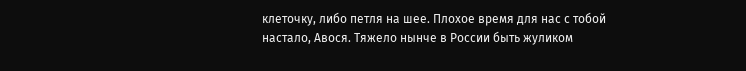клеточку, либо петля на шее. Плохое время для нас с тобой настало, Авося. Тяжело нынче в России быть жуликом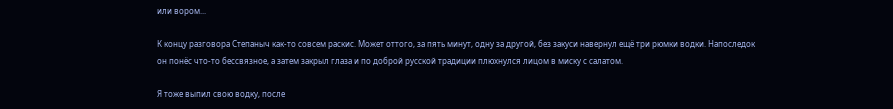или вором...

К концу разговора Степаныч как-то совсем раскис. Может оттого, за пять минут, одну за другой, без закуси навернул ещё три рюмки водки. Напоследок он понёс что-то бессвязное, а затем закрыл глаза и по доброй русской традиции плюхнулся лицом в миску с салатом.

Я тоже выпил свою водку, после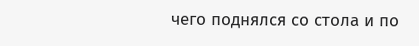чего поднялся со стола и по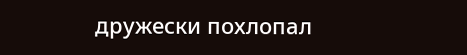дружески похлопал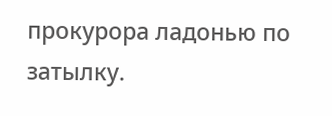прокурора ладонью по затылку.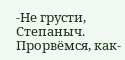-Не грусти, Степаныч. Прорвёмся, как-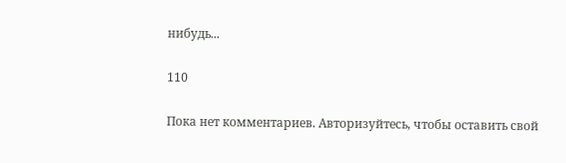нибудь...

110

Пока нет комментариев. Авторизуйтесь, чтобы оставить свой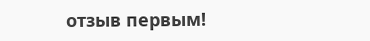отзыв первым!